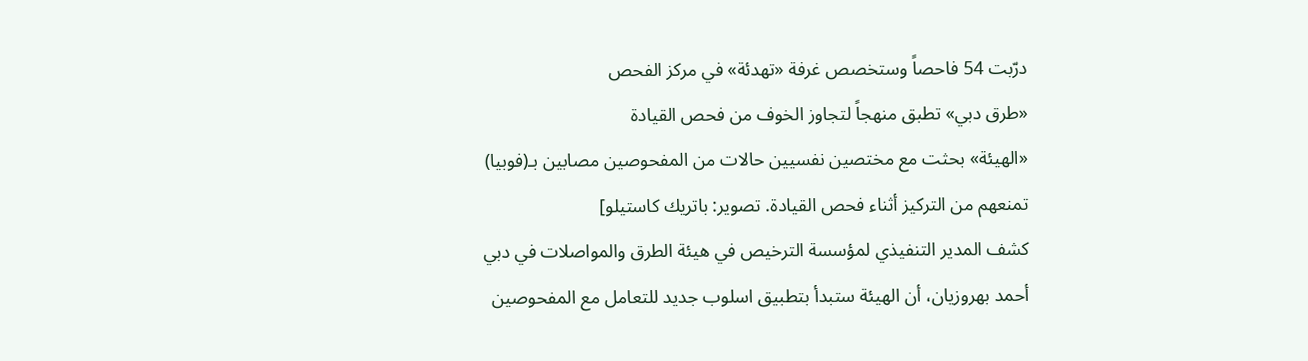درّبت 54 فاحصاً وستخصص غرفة «تهدئة» في مركز الفحص
«طرق دبي» تطبق منهجاً لتجاوز الخوف من فحص القيادة
«الهيئة» بحثت مع مختصين نفسيين حالات من المفحوصين مصابين بـ(فوبيا) تمنعهم من التركيز أثناء فحص القيادة. تصوير: باتريك كاستيلو]
كشف المدير التنفيذي لمؤسسة الترخيص في هيئة الطرق والمواصلات في دبي أحمد بهروزيان، أن الهيئة ستبدأ بتطبيق اسلوب جديد للتعامل مع المفحوصين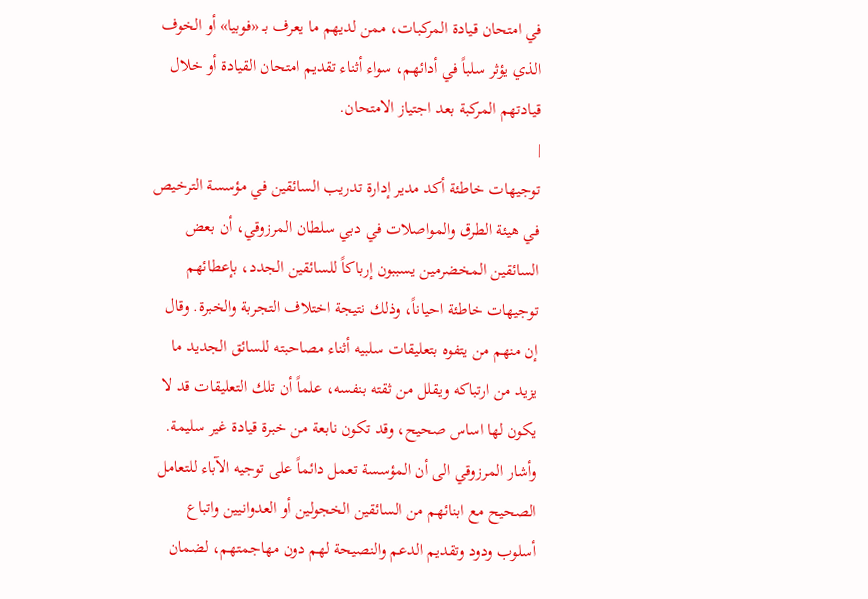في امتحان قيادة المركبات، ممن لديهم ما يعرف بـ «فوبيا» أو الخوف الذي يؤثر سلباً في أدائهم، سواء أثناء تقديم امتحان القيادة أو خلال قيادتهم المركبة بعد اجتياز الامتحان.
|
توجيهات خاطئة أكد مدير إدارة تدريب السائقين في مؤسسة الترخيص في هيئة الطرق والمواصلات في دبي سلطان المرزوقي، أن بعض السائقين المخضرمين يسببون إرباكاً للسائقين الجدد، بإعطائهم توجيهات خاطئة احياناً، وذلك نتيجة اختلاف التجربة والخبرة. وقال إن منهم من يتفوه بتعليقات سلبيه أثناء مصاحبته للسائق الجديد ما يزيد من ارتباكه ويقلل من ثقته بنفسه، علماً أن تلك التعليقات قد لا يكون لها اساس صحيح، وقد تكون نابعة من خبرة قيادة غير سليمة. وأشار المرزوقي الى أن المؤسسة تعمل دائماً على توجيه الآباء للتعامل الصحيح مع ابنائهم من السائقين الخجولين أو العدوانيين واتباع أسلوب ودود وتقديم الدعم والنصيحة لهم دون مهاجمتهم، لضمان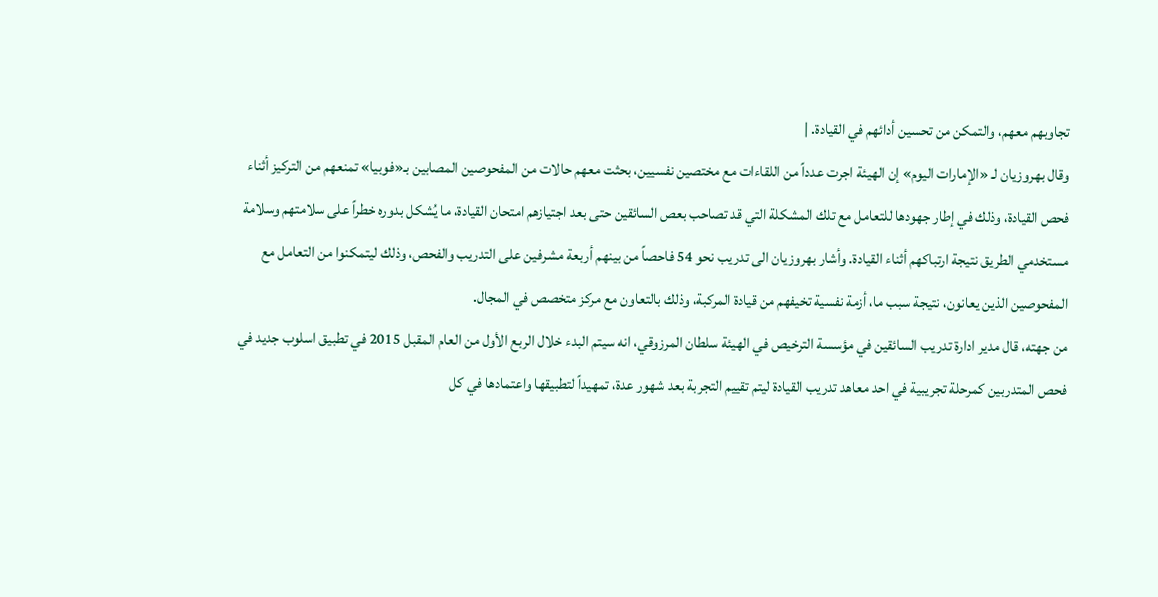تجاوبهم معهم، والتمكن من تحسين أدائهم في القيادة. |
وقال بهروزيان لـ «الإمارات اليوم» إن الهيئة اجرت عدداً من اللقاءات مع مختصين نفسيين، بحثت معهم حالات من المفحوصين المصابين بـ«فوبيا» تمنعهم من التركيز أثناء فحص القيادة، وذلك في إطار جهودها للتعامل مع تلك المشكلة التي قد تصاحب بعص السائقين حتى بعد اجتيازهم امتحان القيادة، ما يُشكل بدوره خطراً على سلامتهم وسلامة مستخدمي الطريق نتيجة ارتباكهم أثناء القيادة. وأشار بهروزيان الى تدريب نحو 54 فاحصاً من بينهم أربعة مشرفين على التدريب والفحص، وذلك ليتمكنوا من التعامل مع المفحوصين الذين يعانون، نتيجة سبب ما، أزمة نفسية تخيفهم من قيادة المركبة، وذلك بالتعاون مع مركز متخصص في المجال.
من جهته، قال مدير ادارة تدريب السائقين في مؤسسة الترخيص في الهيئة سلطان المرزوقي، انه سيتم البدء خلال الربع الأول من العام المقبل 2015 في تطبيق اسلوب جديد في فحص المتدربين كمرحلة تجريبية في احد معاهد تدريب القيادة ليتم تقييم التجربة بعد شهور عدة، تمهيداً لتطبيقها واعتمادها في كل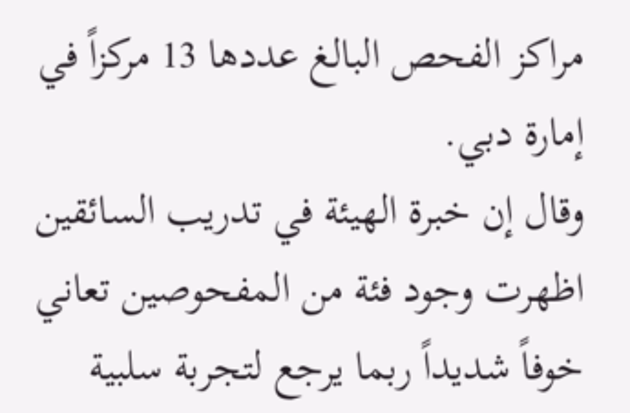مراكز الفحص البالغ عددها 13 مركزاً في إمارة دبي.
وقال إن خبرة الهيئة في تدريب السائقين اظهرت وجود فئة من المفحوصين تعاني خوفاً شديداً ربما يرجع لتجربة سلبية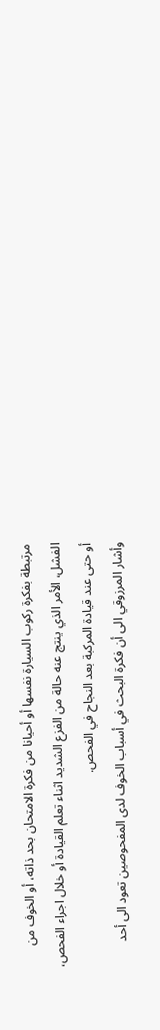مرتبطة بفكرة ركوب السيارة نفسها أو أحيانا من فكرة الامتحان بحد ذاته، أو الخوف من الفشل، الأمر الذي ينتج عنه حالة من الفزع الشديد اثناء تعلم القيادة أو خلال اجراء الفحص، أو حتى عند قيادة المركبة بعد النجاح في الفحص.
وأشار المرزوقي الى أن فكرة البحث في أسباب الخوف لدى المفحوصين تعود الى أحد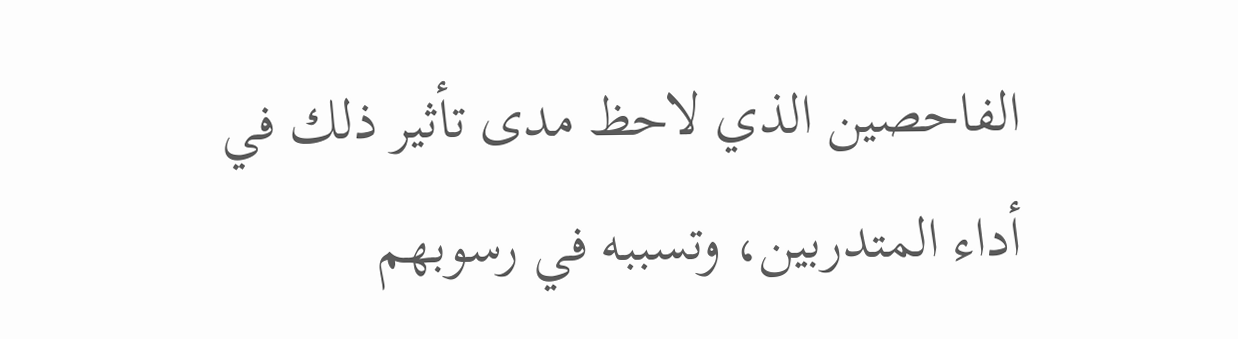الفاحصين الذي لاحظ مدى تأثير ذلك في أداء المتدربين، وتسببه في رسوبهم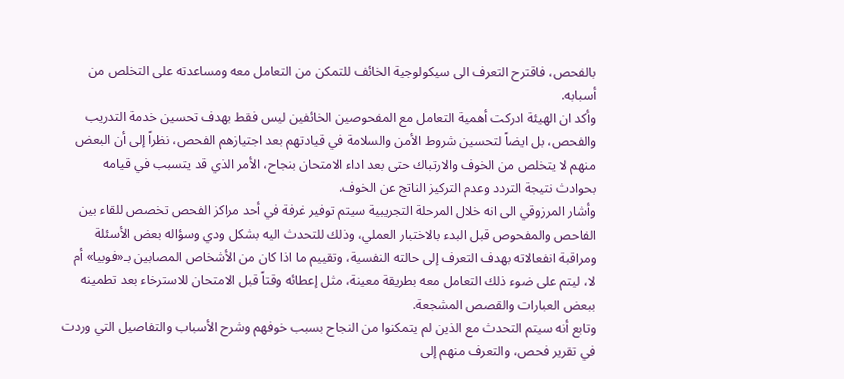بالفحص، فاقترح التعرف الى سيكولوجية الخائف للتمكن من التعامل معه ومساعدته على التخلص من أسبابه.
وأكد ان الهيئة ادركت أهمية التعامل مع المفحوصين الخائفين ليس فقط بهدف تحسين خدمة التدريب والفحص، بل ايضاً لتحسين شروط الأمن والسلامة في قيادتهم بعد اجتيازهم الفحص، نظراً إلى أن البعض منهم لا يتخلص من الخوف والارتباك حتى بعد اداء الامتحان بنجاح، الأمر الذي قد يتسبب في قيامه بحوادث نتيجة التردد وعدم التركيز الناتج عن الخوف.
وأشار المرزوقي الى انه خلال المرحلة التجريبية سيتم توفير غرفة في أحد مراكز الفحص تخصص للقاء بين الفاحص والمفحوص قبل البدء بالاختبار العملي، وذلك للتحدث اليه بشكل ودي وسؤاله بعض الأسئلة ومراقبة انفعالاته بهدف التعرف إلى حالته النفسية، وتقييم ما اذا كان من الأشخاص المصابين بـ«فوبيا» أم لا، ليتم على ضوء ذلك التعامل معه بطريقة معينة، مثل إعطائه وقتاً قبل الامتحان للاسترخاء بعد تطمينه ببعض العبارات والقصص المشجعة.
وتابع أنه سيتم التحدث مع الذين لم يتمكنوا من النجاح بسبب خوفهم وشرح الأسباب والتفاصيل التي وردت في تقرير فحص، والتعرف منهم إلى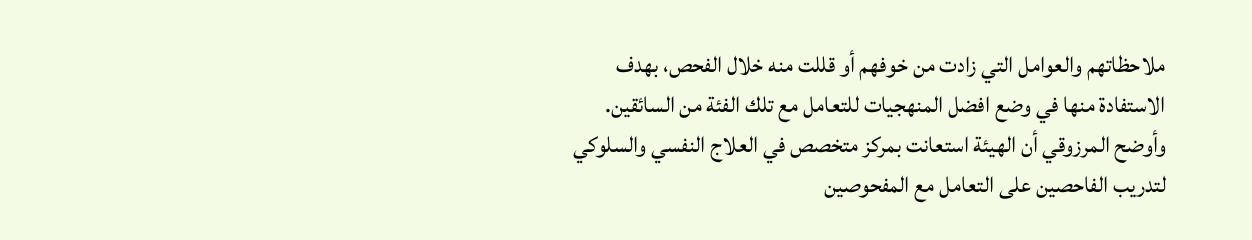ملاحظاتهم والعوامل التي زادت من خوفهم أو قللت منه خلال الفحص، بهدف الاستفادة منها في وضع افضل المنهجيات للتعامل مع تلك الفئة من السائقين.
وأوضح المرزوقي أن الهيئة استعانت بمركز متخصص في العلاج النفسي والسلوكي لتدريب الفاحصين على التعامل مع المفحوصين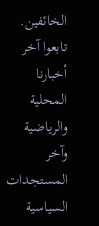الخائفين.
تابعوا آخر أخبارنا المحلية والرياضية وآخر المستجدات السياسية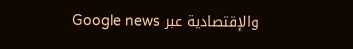والإقتصادية عبر Google news